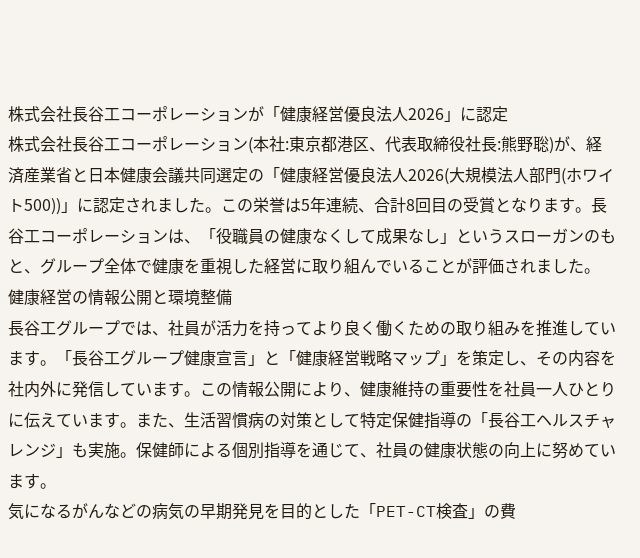株式会社長谷工コーポレーションが「健康経営優良法人2026」に認定
株式会社長谷工コーポレーション(本社:東京都港区、代表取締役社長:熊野聡)が、経済産業省と日本健康会議共同選定の「健康経営優良法人2026(大規模法人部門(ホワイト500))」に認定されました。この栄誉は5年連続、合計8回目の受賞となります。長谷工コーポレーションは、「役職員の健康なくして成果なし」というスローガンのもと、グループ全体で健康を重視した経営に取り組んでいることが評価されました。
健康経営の情報公開と環境整備
長谷工グループでは、社員が活力を持ってより良く働くための取り組みを推進しています。「長谷工グループ健康宣言」と「健康経営戦略マップ」を策定し、その内容を社内外に発信しています。この情報公開により、健康維持の重要性を社員一人ひとりに伝えています。また、生活習慣病の対策として特定保健指導の「長谷工ヘルスチャレンジ」も実施。保健師による個別指導を通じて、社員の健康状態の向上に努めています。
気になるがんなどの病気の早期発見を目的とした「PET-CT検査」の費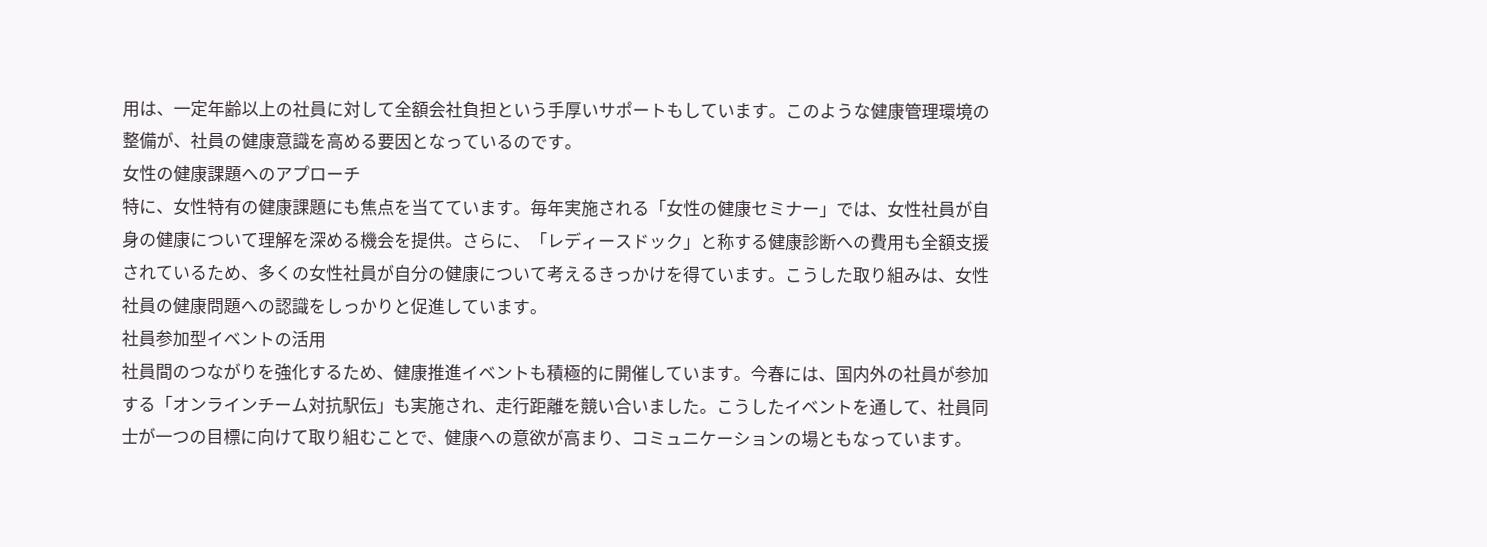用は、一定年齢以上の社員に対して全額会社負担という手厚いサポートもしています。このような健康管理環境の整備が、社員の健康意識を高める要因となっているのです。
女性の健康課題へのアプローチ
特に、女性特有の健康課題にも焦点を当てています。毎年実施される「女性の健康セミナー」では、女性社員が自身の健康について理解を深める機会を提供。さらに、「レディースドック」と称する健康診断への費用も全額支援されているため、多くの女性社員が自分の健康について考えるきっかけを得ています。こうした取り組みは、女性社員の健康問題への認識をしっかりと促進しています。
社員参加型イベントの活用
社員間のつながりを強化するため、健康推進イベントも積極的に開催しています。今春には、国内外の社員が参加する「オンラインチーム対抗駅伝」も実施され、走行距離を競い合いました。こうしたイベントを通して、社員同士が一つの目標に向けて取り組むことで、健康への意欲が高まり、コミュニケーションの場ともなっています。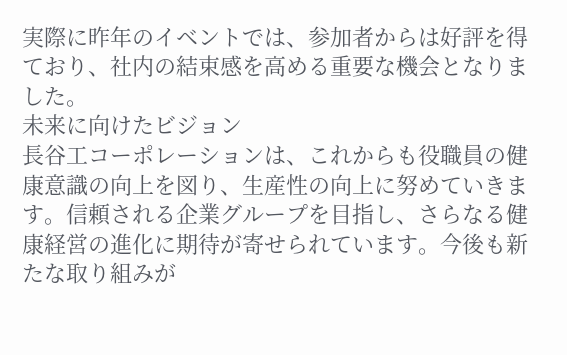実際に昨年のイベントでは、参加者からは好評を得ており、社内の結束感を高める重要な機会となりました。
未来に向けたビジョン
長谷工コーポレーションは、これからも役職員の健康意識の向上を図り、生産性の向上に努めていきます。信頼される企業グループを目指し、さらなる健康経営の進化に期待が寄せられています。今後も新たな取り組みが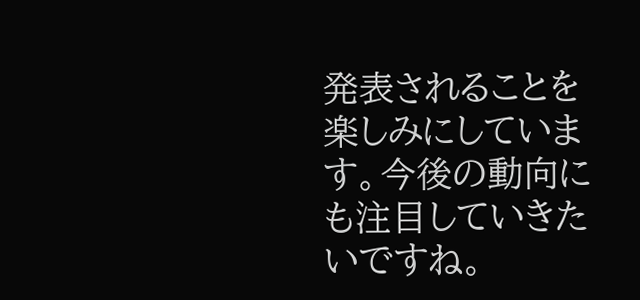発表されることを楽しみにしています。今後の動向にも注目していきたいですね。